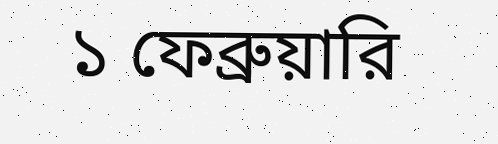১ ফেব্রুয়ারি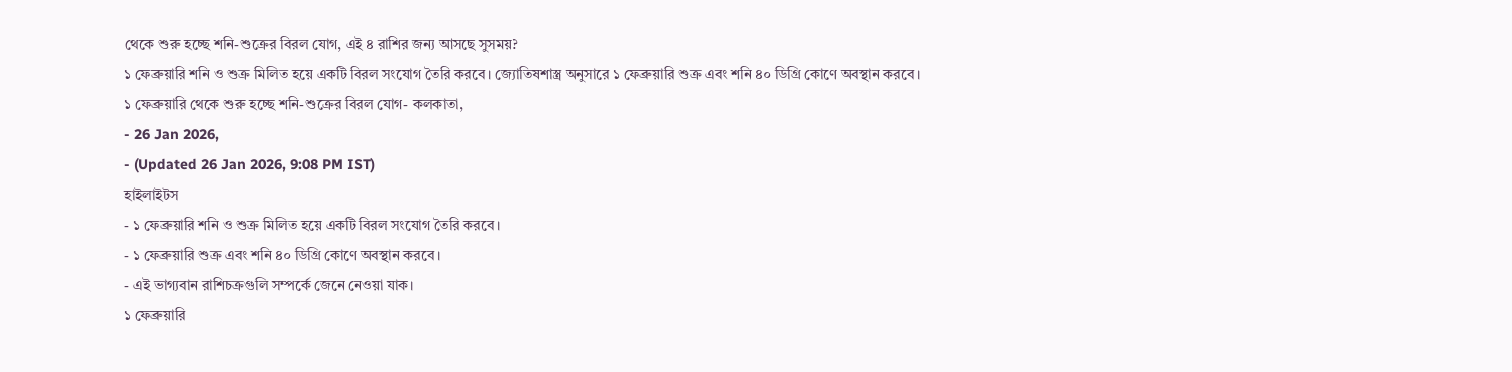থেকে শুরু হচ্ছে শনি-শুক্রের বিরল যোগ, এই ৪ রাশির জন্য আসছে সুসময়?
১ ফেব্রুয়ারি শনি ও শুক্র মিলিত হয়ে একটি বিরল সংযোগ তৈরি করবে। জ্যোতিষশাস্ত্র অনুসারে ১ ফেব্রুয়ারি শুক্র এবং শনি ৪০ ডিগ্রি কোণে অবস্থান করবে।
১ ফেব্রুয়ারি থেকে শুরু হচ্ছে শনি-শুক্রের বিরল যোগ- কলকাতা,
- 26 Jan 2026,
- (Updated 26 Jan 2026, 9:08 PM IST)
হাইলাইটস
- ১ ফেব্রুয়ারি শনি ও শুক্র মিলিত হয়ে একটি বিরল সংযোগ তৈরি করবে।
- ১ ফেব্রুয়ারি শুক্র এবং শনি ৪০ ডিগ্রি কোণে অবস্থান করবে।
- এই ভাগ্যবান রাশিচক্রগুলি সম্পর্কে জেনে নেওয়া যাক।
১ ফেব্রুয়ারি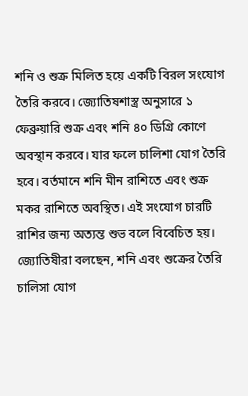শনি ও শুক্র মিলিত হয়ে একটি বিরল সংযোগ তৈরি করবে। জ্যোতিষশাস্ত্র অনুসারে ১ ফেব্রুয়ারি শুক্র এবং শনি ৪০ ডিগ্রি কোণে অবস্থান করবে। যার ফলে চালিশা যোগ তৈরি হবে। বর্তমানে শনি মীন রাশিতে এবং শুক্র মকর রাশিতে অবস্থিত। এই সংযোগ চারটি রাশির জন্য অত্যন্ত শুভ বলে বিবেচিত হয়। জ্যোতিষীরা বলছেন, শনি এবং শুক্রের তৈরি চালিসা যোগ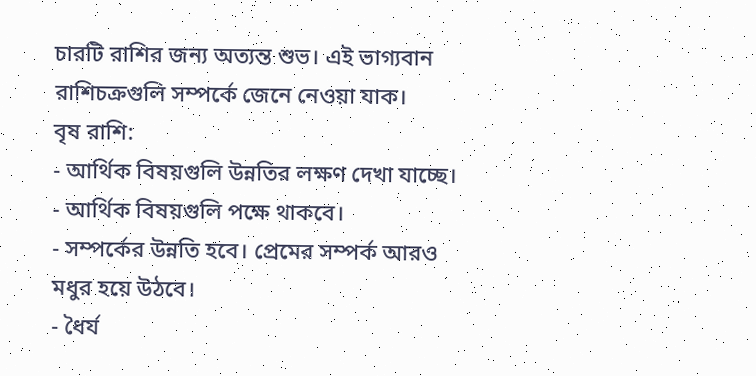চারটি রাশির জন্য অত্যন্ত শুভ। এই ভাগ্যবান রাশিচক্রগুলি সম্পর্কে জেনে নেওয়া যাক।
বৃষ রাশি:
- আর্থিক বিষয়গুলি উন্নতির লক্ষণ দেখা যাচ্ছে।
- আর্থিক বিষয়গুলি পক্ষে থাকবে।
- সম্পর্কের উন্নতি হবে। প্রেমের সম্পর্ক আরও মধুর হয়ে উঠবে।
- ধৈর্য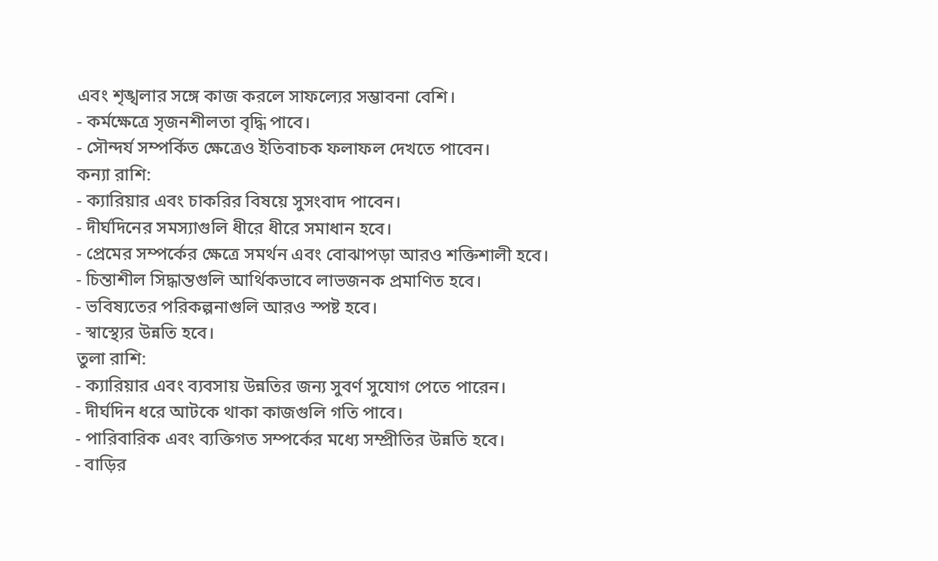এবং শৃঙ্খলার সঙ্গে কাজ করলে সাফল্যের সম্ভাবনা বেশি।
- কর্মক্ষেত্রে সৃজনশীলতা বৃদ্ধি পাবে।
- সৌন্দর্য সম্পর্কিত ক্ষেত্রেও ইতিবাচক ফলাফল দেখতে পাবেন।
কন্যা রাশি:
- ক্যারিয়ার এবং চাকরির বিষয়ে সুসংবাদ পাবেন।
- দীর্ঘদিনের সমস্যাগুলি ধীরে ধীরে সমাধান হবে।
- প্রেমের সম্পর্কের ক্ষেত্রে সমর্থন এবং বোঝাপড়া আরও শক্তিশালী হবে।
- চিন্তাশীল সিদ্ধান্তগুলি আর্থিকভাবে লাভজনক প্রমাণিত হবে।
- ভবিষ্যতের পরিকল্পনাগুলি আরও স্পষ্ট হবে।
- স্বাস্থ্যের উন্নতি হবে।
তুলা রাশি:
- ক্যারিয়ার এবং ব্যবসায় উন্নতির জন্য সুবর্ণ সুযোগ পেতে পারেন।
- দীর্ঘদিন ধরে আটকে থাকা কাজগুলি গতি পাবে।
- পারিবারিক এবং ব্যক্তিগত সম্পর্কের মধ্যে সম্প্রীতির উন্নতি হবে।
- বাড়ির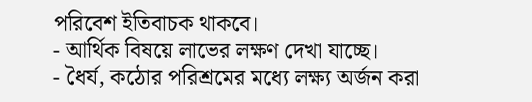পরিবেশ ইতিবাচক থাকবে।
- আর্থিক বিষয়ে লাভের লক্ষণ দেখা যাচ্ছে।
- ধৈর্য, কঠোর পরিশ্রমের মধ্যে লক্ষ্য অর্জন করা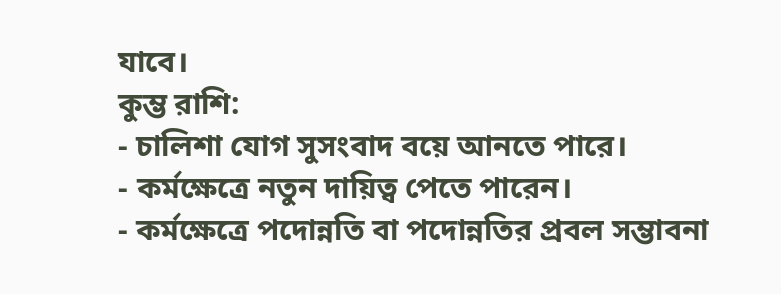যাবে।
কুম্ভ রাশি:
- চালিশা যোগ সুসংবাদ বয়ে আনতে পারে।
- কর্মক্ষেত্রে নতুন দায়িত্ব পেতে পারেন।
- কর্মক্ষেত্রে পদোন্নতি বা পদোন্নতির প্রবল সম্ভাবনা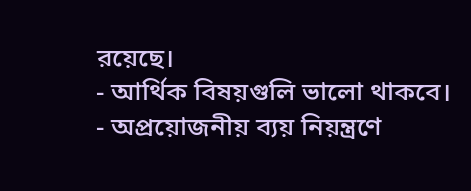রয়েছে।
- আর্থিক বিষয়গুলি ভালো থাকবে।
- অপ্রয়োজনীয় ব্যয় নিয়ন্ত্রণে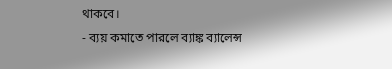থাকবে।
- ব্যয় কমাতে পারলে ব্যাঙ্ক ব্যালেন্স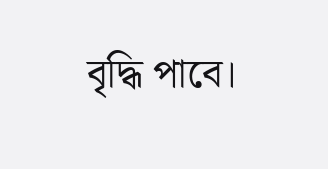বৃদ্ধি পাবে।